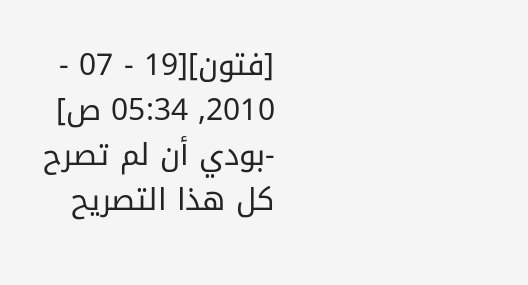[فتون][19 - 07 - 2010, 05:34 ص]
-بودي أن لم تصرح كل هذا التصريح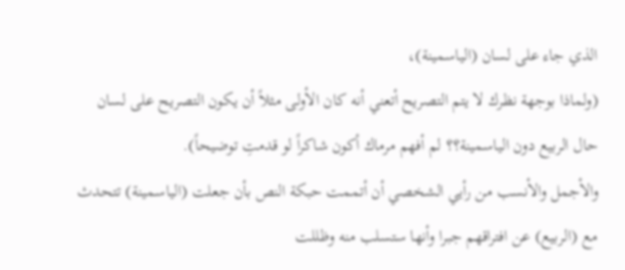الذي جاء على لسان (الياسمينة)،
(ولماذا بوجهة نظرك لا يتم التصريح أتعني أنه كان الأولى مثلاً أن يكون التصريح على لسان حال الربيع دون الياسمينة؟؟ لم أفهم مرماك أكون شاكراً لو قدمتِ توضيحاً).
والأجمل والأنسب من رأيي الشخصي أن أتممت حبكة النص بأن جعلت (الياسمينة) تتحدث
مع (الربيع) عن افتراقهم جبرا وأنها ستسلب منه وظللت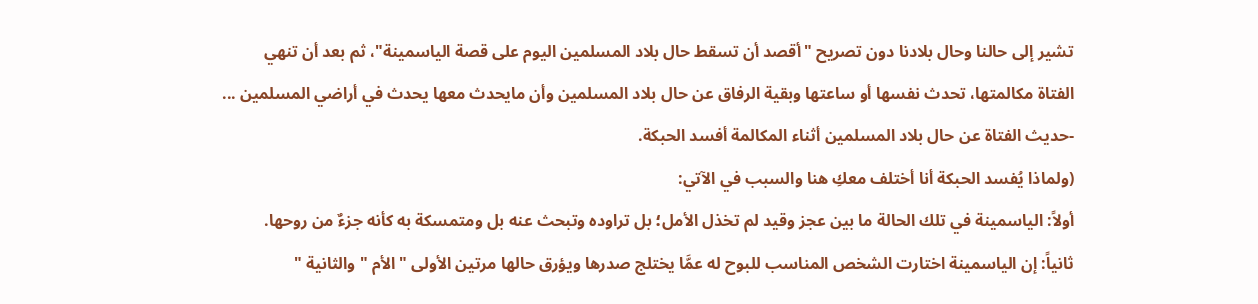تشير إلى حالنا وحال بلادنا دون تصريح "أقصد أن تسقط حال بلاد المسلمين اليوم على قصة الياسمينة"، ثم بعد أن تنهي
الفتاة مكالمتها، تحدث نفسها أو ساعتها وبقية الرفاق عن حال بلاد المسلمين وأن مايحدث معها يحدث في أراضي المسلمين ...
-حديث الفتاة عن حال بلاد المسلمين أثناء المكالمة أفسد الحبكة.
(ولماذا يُفسد الحبكة أنا أختلف معكِ هنا والسبب في الآتي:
أولاً: الياسمينة في تلك الحالة ما بين عجز وقيد لم تخذل الأمل؛ بل تراوده وتبحث عنه بل ومتمسكة به كأنه جزءٌ من روحها.
ثانياً: إن الياسمينة اختارت الشخص المناسب للبوح له عمَّا يختلج صدرها ويؤرق حالها مرتين الأولى " الأم " والثانية "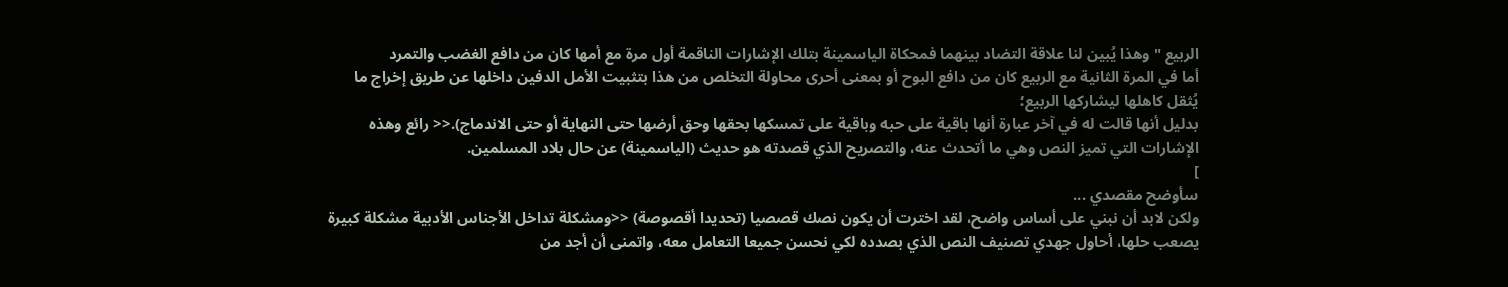الربيع " وهذا يُبين لنا علاقة التضاد بينهما فمحكاة الياسمينة بتلك الإشارات الناقمة أول مرة مع أمها كان من دافع الغضب والتمرد
أما في المرة الثانية مع الربيع كان من دافع البوح أو بمعنى أحرى محاولة التخلص من هذا بتثبيت الأمل الدفين داخلها عن طريق إخراج ما يُثقل كاهلها ليشاركها الربيع؛
بدليل أنها قالت له في آخر عبارة أنها باقية على حبه وباقية على تمسكها بحقها وحق أرضها حتى النهاية أو حتى الاندماج).<< رائع وهذه الإشارات التي تميز النص وهي ما أتحدث عنه، والتصريح الذي قصدته هو حديث (الياسمينة) عن حال بلاد المسلمين.
]
سأوضح مقصدي ...
ولكن لابد أن نبني على أساس واضح، لقد اخترت أن يكون نصك قصصيا (تحديدا أقصوصة) <<ومشكلة تداخل الأجناس الأدبية مشكلة كبيرة يصعب حلها، أحاول جهدي تصنيف النص الذي بصدده لكي نحسن جميعا التعامل معه، واتمنى أن أجد من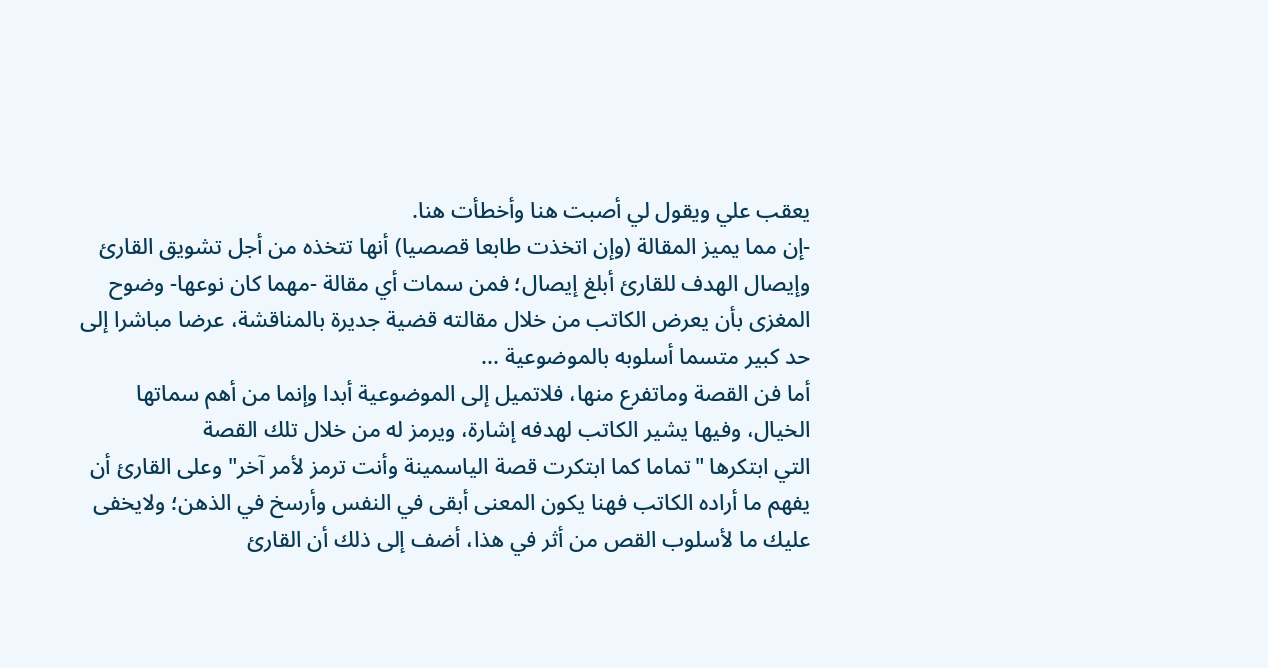يعقب علي ويقول لي أصبت هنا وأخطأت هنا.
-إن مما يميز المقالة (وإن اتخذت طابعا قصصيا) أنها تتخذه من أجل تشويق القارئ وإيصال الهدف للقارئ أبلغ إيصال؛ فمن سمات أي مقالة -مهما كان نوعها- وضوح المغزى بأن يعرض الكاتب من خلال مقالته قضية جديرة بالمناقشة، عرضا مباشرا إلى حد كبير متسما أسلوبه بالموضوعية ...
أما فن القصة وماتفرع منها، فلاتميل إلى الموضوعية أبدا وإنما من أهم سماتها الخيال، وفيها يشير الكاتب لهدفه إشارة، ويرمز له من خلال تلك القصة
التي ابتكرها "تماما كما ابتكرت قصة الياسمينة وأنت ترمز لأمر آخر" وعلى القارئ أن يفهم ما أراده الكاتب فهنا يكون المعنى أبقى في النفس وأرسخ في الذهن؛ ولايخفى عليك ما لأسلوب القص من أثر في هذا، أضف إلى ذلك أن القارئ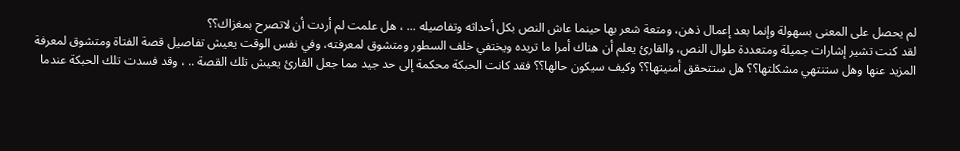لم يحصل على المعنى بسهولة وإنما بعد إعمال ذهن، ومتعة شعر بها حينما عاش النص بكل أحداثه وتفاصيله ... ، هل علمت لم أردت أن لاتصرح بمغزاك؟؟
لقد كنت تشير إشارات جميلة ومتعددة طوال النص، والقارئ يعلم أن هناك أمرا ما تريده ويختفي خلف السطور ومتشوق لمعرفته، وفي نفس الوقت يعيش تفاصيل قصة الفتاة ومتشوق لمعرفة المزيد عنها وهل ستنتهي مشكلتها؟؟ هل ستتحقق أمنيتها؟؟ وكيف سيكون حالها؟؟ فقد كانت الحبكة محكمة إلى حد جيد مما جعل القارئ يعيش تلك القصة .. ، وقد فسدت تلك الحبكة عندما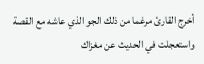أخرج القارئ مرغما من ذلك الجو الذي عاشه مع القصة واستعجلت في الحديث عن مغزاك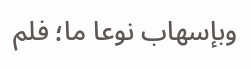وبإسهاب نوعا ما؛ فلم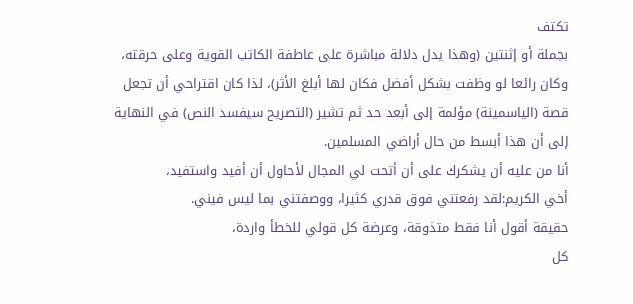تكتف
بجملة أو إثنتين (وهذا يدل دلالة مباشرة على عاطفة الكاتب القوية وعلى حرقته، وكان رائعا لو وظفت بشكل أفضل فكان لها أبلغ الأثر)، لذا كان اقتراحي أن تجعل قصة (الياسمينة) مؤلمة إلى أبعد حد ثم تشير (التصريح سيفسد النص) في النهاية إلى أن هذا أبسط من حال أراضي المسلمين.
أنا من عليه أن يشكرك على أن أتحت لي المجال لأحاول أن أفيد واستفيد،
أخي الكريم:لقد رفعتني فوق قدري كثيرا، ووصفتني بما ليس فيني.
حقيقة أقول أنا فقط متذوقة، وعرضة كل قولي للخطأ واردة،
كل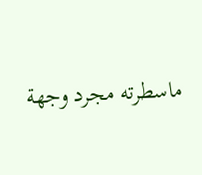ماسطرته مجرد وجهة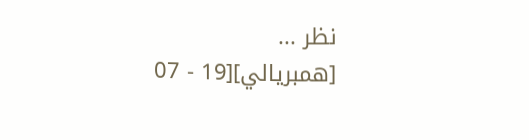نظر ...
[همبريالي][19 - 07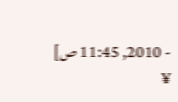- 2010, 11:45 ص]
¥